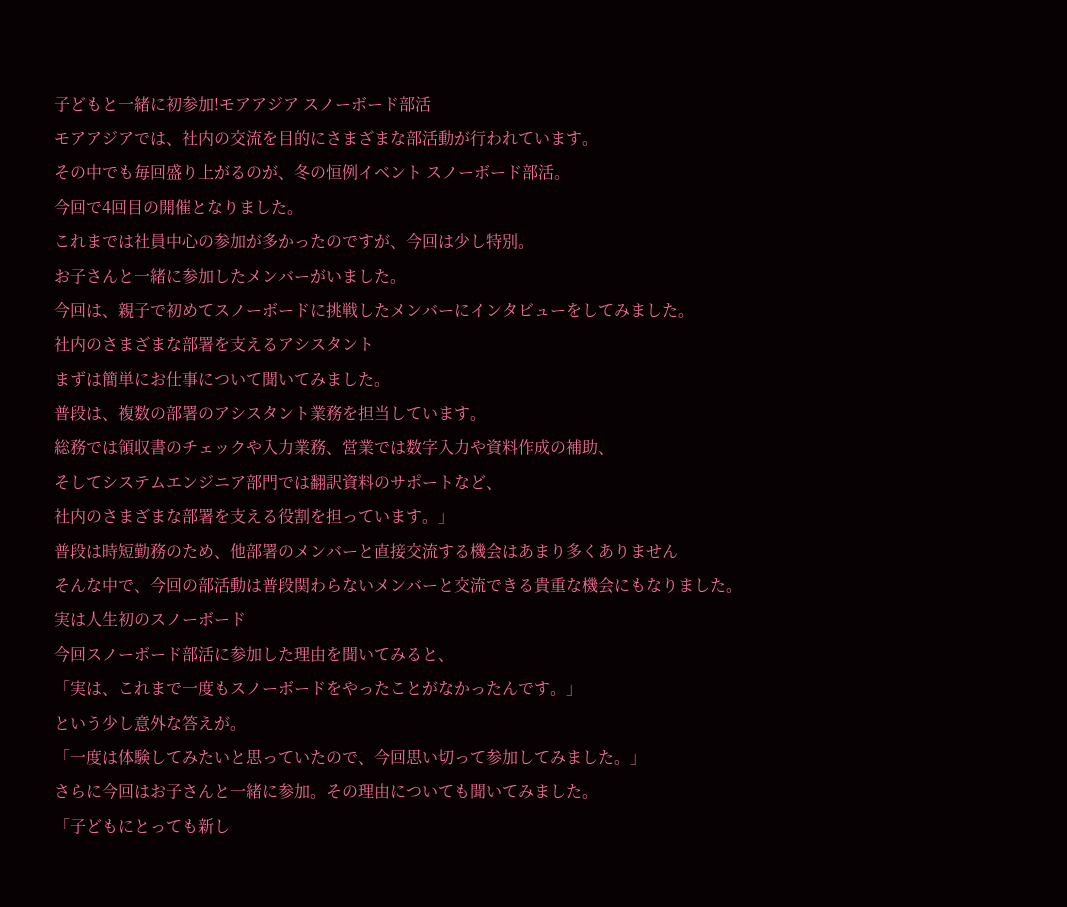子どもと一緒に初参加!モアアジア スノーボード部活
モアアジアでは、社内の交流を目的にさまざまな部活動が行われています。
その中でも毎回盛り上がるのが、冬の恒例イベント スノーボード部活。
今回で4回目の開催となりました。
これまでは社員中心の参加が多かったのですが、今回は少し特別。
お子さんと一緒に参加したメンバーがいました。
今回は、親子で初めてスノーボードに挑戦したメンバーにインタビューをしてみました。
社内のさまざまな部署を支えるアシスタント
まずは簡単にお仕事について聞いてみました。
普段は、複数の部署のアシスタント業務を担当しています。
総務では領収書のチェックや入力業務、営業では数字入力や資料作成の補助、
そしてシステムエンジニア部門では翻訳資料のサポートなど、
社内のさまざまな部署を支える役割を担っています。」
普段は時短勤務のため、他部署のメンバーと直接交流する機会はあまり多くありません
そんな中で、今回の部活動は普段関わらないメンバーと交流できる貴重な機会にもなりました。
実は人生初のスノーボード
今回スノーボード部活に参加した理由を聞いてみると、
「実は、これまで一度もスノーボードをやったことがなかったんです。」
という少し意外な答えが。
「一度は体験してみたいと思っていたので、今回思い切って参加してみました。」
さらに今回はお子さんと一緒に参加。その理由についても聞いてみました。
「子どもにとっても新し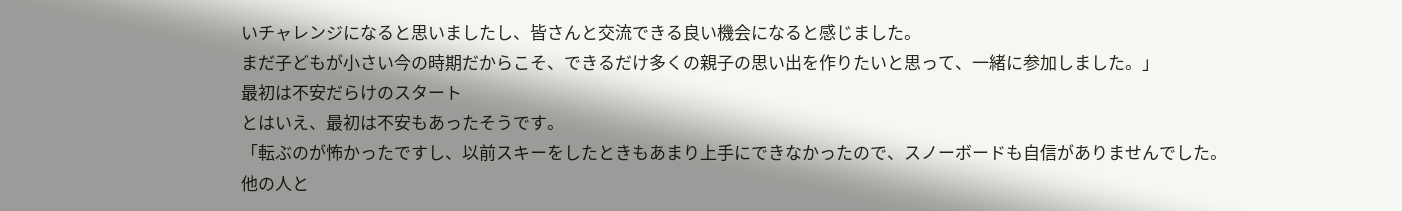いチャレンジになると思いましたし、皆さんと交流できる良い機会になると感じました。
まだ子どもが小さい今の時期だからこそ、できるだけ多くの親子の思い出を作りたいと思って、一緒に参加しました。」
最初は不安だらけのスタート
とはいえ、最初は不安もあったそうです。
「転ぶのが怖かったですし、以前スキーをしたときもあまり上手にできなかったので、スノーボードも自信がありませんでした。
他の人と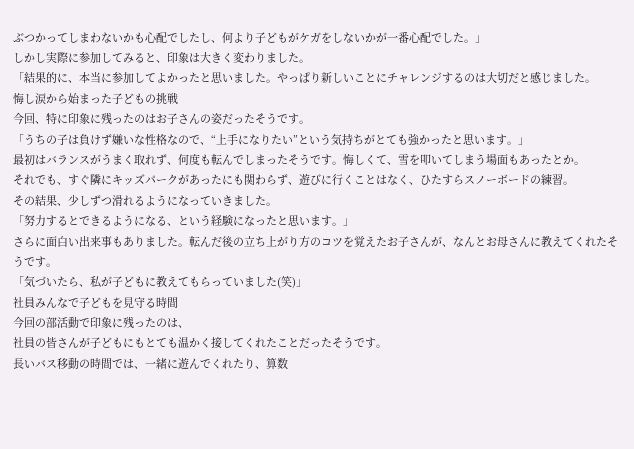ぶつかってしまわないかも心配でしたし、何より子どもがケガをしないかが一番心配でした。」
しかし実際に参加してみると、印象は大きく変わりました。
「結果的に、本当に参加してよかったと思いました。やっぱり新しいことにチャレンジするのは大切だと感じました。
悔し涙から始まった子どもの挑戦
今回、特に印象に残ったのはお子さんの姿だったそうです。
「うちの子は負けず嫌いな性格なので、“上手になりたい”という気持ちがとても強かったと思います。」
最初はバランスがうまく取れず、何度も転んでしまったそうです。悔しくて、雪を叩いてしまう場面もあったとか。
それでも、すぐ隣にキッズパークがあったにも関わらず、遊びに行くことはなく、ひたすらスノーボードの練習。
その結果、少しずつ滑れるようになっていきました。
「努力するとできるようになる、という経験になったと思います。」
さらに面白い出来事もありました。転んだ後の立ち上がり方のコツを覚えたお子さんが、なんとお母さんに教えてくれたそうです。
「気づいたら、私が子どもに教えてもらっていました(笑)」
社員みんなで子どもを見守る時間
今回の部活動で印象に残ったのは、
社員の皆さんが子どもにもとても温かく接してくれたことだったそうです。
長いバス移動の時間では、一緒に遊んでくれたり、算数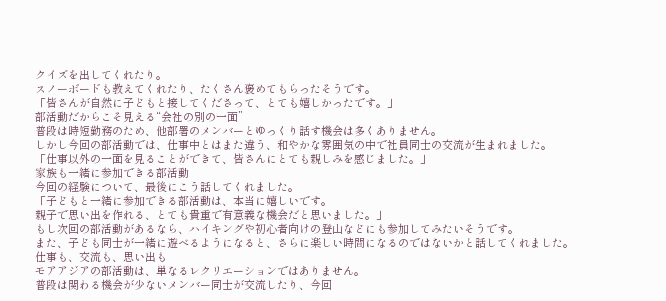クイズを出してくれたり。
スノーボードも教えてくれたり、たくさん褒めてもらったそうです。
「皆さんが自然に子どもと接してくださって、とても嬉しかったです。」
部活動だからこそ見える“会社の別の一面”
普段は時短勤務のため、他部署のメンバーとゆっくり話す機会は多くありません。
しかし今回の部活動では、仕事中とはまた違う、和やかな雰囲気の中で社員同士の交流が生まれました。
「仕事以外の一面を見ることができて、皆さんにとても親しみを感じました。」
家族も一緒に参加できる部活動
今回の経験について、最後にこう話してくれました。
「子どもと一緒に参加できる部活動は、本当に嬉しいです。
親子で思い出を作れる、とても貴重で有意義な機会だと思いました。」
もし次回の部活動があるなら、ハイキングや初心者向けの登山などにも参加してみたいそうです。
また、子ども同士が一緒に遊べるようになると、さらに楽しい時間になるのではないかと話してくれました。
仕事も、交流も、思い出も
モアアジアの部活動は、単なるレクリエーションではありません。
普段は関わる機会が少ないメンバー同士が交流したり、今回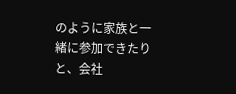のように家族と一緒に参加できたりと、会社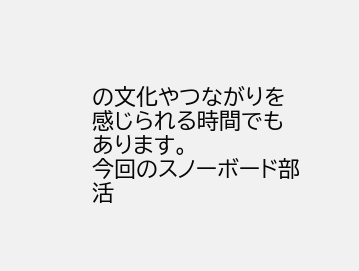の文化やつながりを感じられる時間でもあります。
今回のスノーボード部活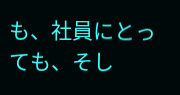も、社員にとっても、そし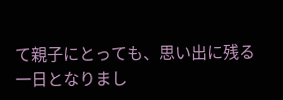て親子にとっても、思い出に残る一日となりまし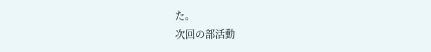た。
次回の部活動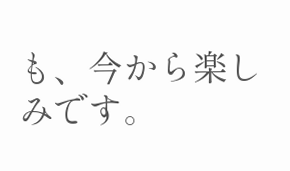も、今から楽しみです。